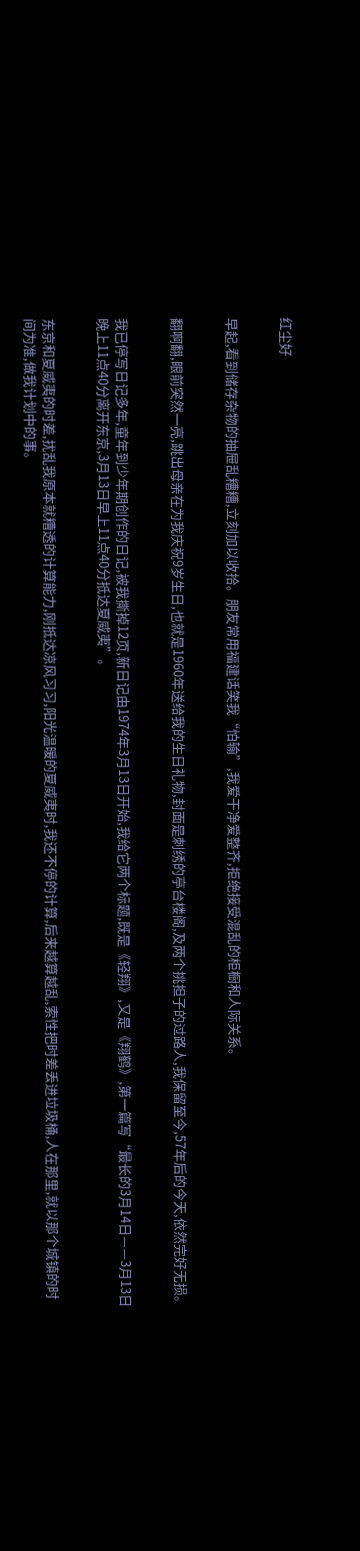红尘好


早起,看到储存杂物的抽屉乱糟糟,立刻加以收拾。朋友常用福建话笑我“怕输”,我爱干净爱整齐,拒绝接受混乱的柜橱和人际关系。


翻啊翻,眼前突然一亮,跳出母亲在为我庆祝9岁生日,也就是1960年送给我的生日礼物,封面是刺绣的亭台楼阁,及两个挑担子的过路人,我保留至今,57年后的今天,依然完好无损。


我已停写日记多年,童年到少年期创作的日记,被我撕掉12页,新日记由1974年3月13日开始,我给它两个标题,既是《轻翔》,又是《翔鹤》,第一篇写“最长的3月14日——3月13日晚上11点40分离开东京,3月13日早上11点40分抵达夏威夷”。


东京和夏威夷的时差,扰乱我原本就糟透的计算能力,刚抵达凉风习习,阳光温暖的夏威夷时,我还不停的计算,后来越算越乱,索性把时差丢进垃圾桶,人在那里,就以那个城镇的时间为准,做我计划中的事。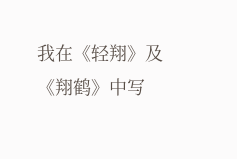我在《轻翔》及《翔鹤》中写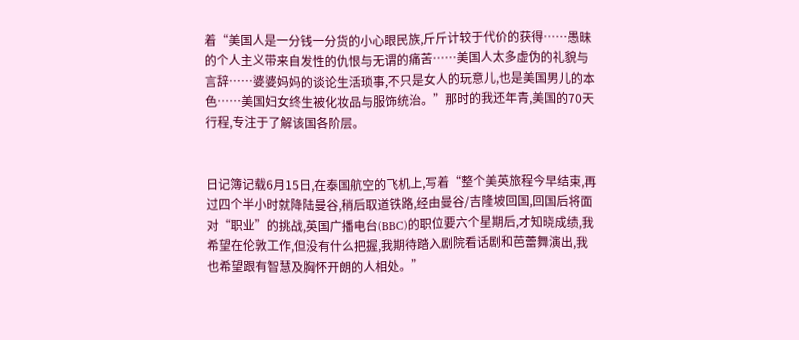着“美国人是一分钱一分货的小心眼民族,斤斤计较于代价的获得……愚昧的个人主义带来自发性的仇恨与无谓的痛苦……美国人太多虚伪的礼貌与言辞……婆婆妈妈的谈论生活琐事,不只是女人的玩意儿,也是美国男儿的本色……美国妇女终生被化妆品与服饰统治。”那时的我还年青,美国的70天行程,专注于了解该国各阶层。


日记簿记载6月15日,在泰国航空的飞机上,写着“整个美英旅程今早结束,再过四个半小时就降陆曼谷,稍后取道铁路,经由曼谷/吉隆坡回国,回国后将面对“职业”的挑战,英国广播电台(BBC)的职位要六个星期后,才知晓成绩,我希望在伦敦工作,但没有什么把握,我期待踏入剧院看话剧和芭蕾舞演出,我也希望跟有智慧及胸怀开朗的人相处。”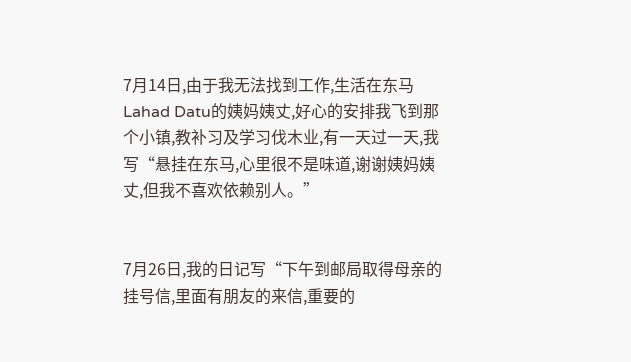7月14日,由于我无法找到工作,生活在东马Lahad Datu的姨妈姨丈,好心的安排我飞到那个小镇,教补习及学习伐木业,有一天过一天,我写“悬挂在东马,心里很不是味道,谢谢姨妈姨丈,但我不喜欢依赖别人。”


7月26日,我的日记写“下午到邮局取得母亲的挂号信,里面有朋友的来信,重要的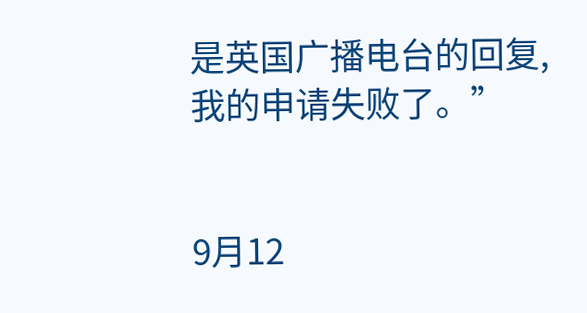是英国广播电台的回复,我的申请失败了。”


9月12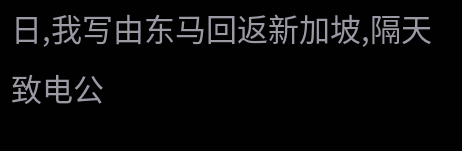日,我写由东马回返新加坡,隔天致电公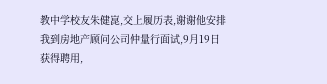教中学校友朱健崑,交上履历表,谢谢他安排我到房地产顾问公司仲量行面试,9月19日获得聘用,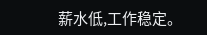薪水低,工作稳定。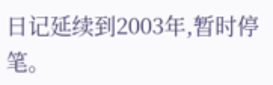日记延续到2003年,暂时停笔。